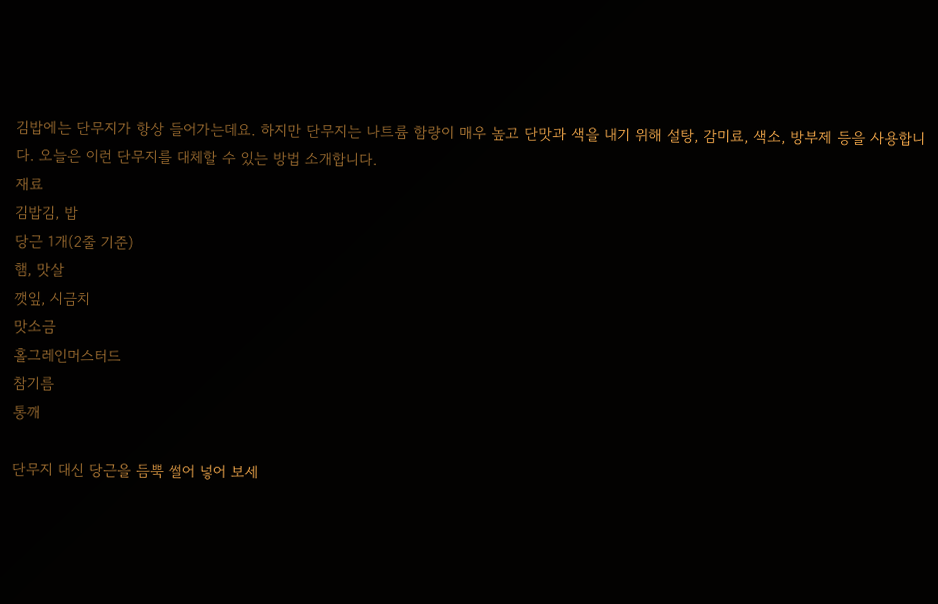김밥에는 단무지가 항상 들어가는데요. 하지만 단무지는 나트륨 함량이 매우 높고 단맛과 색을 내기 위해 설탕, 감미료, 색소, 방부제 등을 사용합니다. 오늘은 이런 단무지를 대체할 수 있는 방법 소개합니다.
재료
김밥김, 밥
당근 1개(2줄 기준)
햄, 맛살
깻잎, 시금치
맛소금
홀그레인머스터드
참기름
통깨

단무지 대신 당근을 듬뿍 썰어 넣어 보세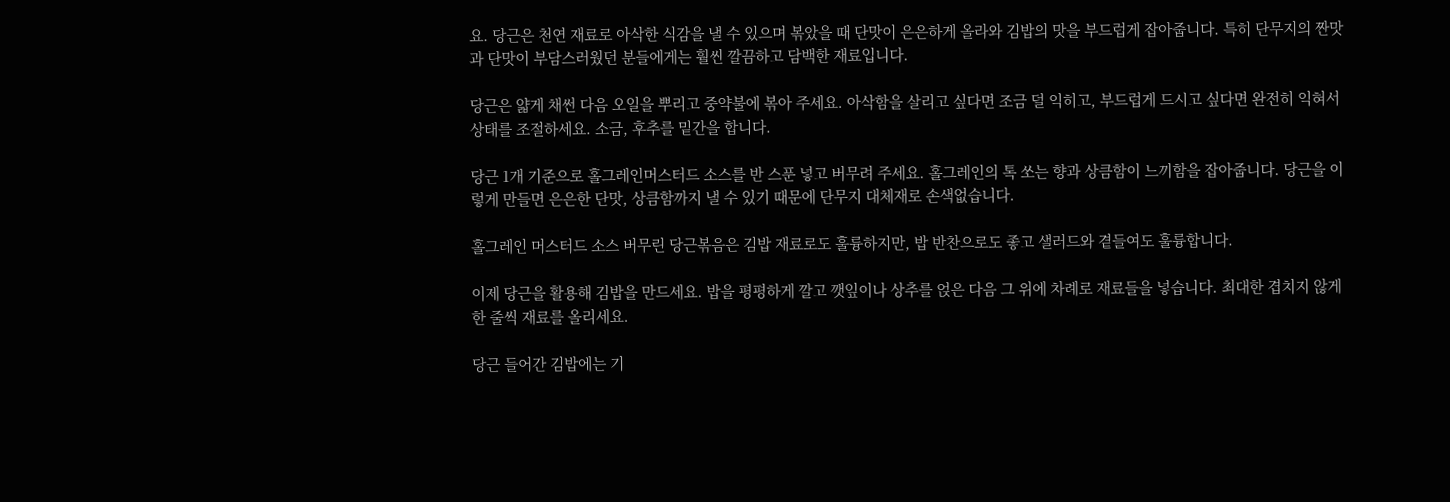요. 당근은 천연 재료로 아삭한 식감을 낼 수 있으며 볶았을 때 단맛이 은은하게 올라와 김밥의 맛을 부드럽게 잡아줍니다. 특히 단무지의 짠맛과 단맛이 부담스러웠던 분들에게는 훨씬 깔끔하고 담백한 재료입니다.

당근은 얇게 채썬 다음 오일을 뿌리고 중약불에 볶아 주세요. 아삭함을 살리고 싶다면 조금 덜 익히고, 부드럽게 드시고 싶다면 완전히 익혀서 상태를 조절하세요. 소금, 후추를 밑간을 합니다.

당근 1개 기준으로 홀그레인머스터드 소스를 반 스푼 넣고 버무려 주세요. 홀그레인의 톡 쏘는 향과 상큼함이 느끼함을 잡아줍니다. 당근을 이렇게 만들면 은은한 단맛, 상큼함까지 낼 수 있기 때문에 단무지 대체재로 손색없습니다.

홀그레인 머스터드 소스 버무린 당근볶음은 김밥 재료로도 훌륭하지만, 밥 반찬으로도 좋고 샐러드와 곁들여도 훌륭합니다.

이제 당근을 활용해 김밥을 만드세요. 밥을 평평하게 깔고 깻잎이나 상추를 얹은 다음 그 위에 차례로 재료들을 넣습니다. 최대한 겹치지 않게 한 줄씩 재료를 올리세요.

당근 들어간 김밥에는 기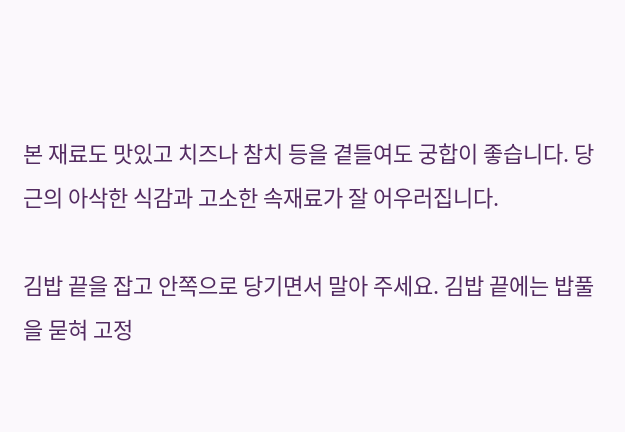본 재료도 맛있고 치즈나 참치 등을 곁들여도 궁합이 좋습니다. 당근의 아삭한 식감과 고소한 속재료가 잘 어우러집니다.

김밥 끝을 잡고 안쪽으로 당기면서 말아 주세요. 김밥 끝에는 밥풀을 묻혀 고정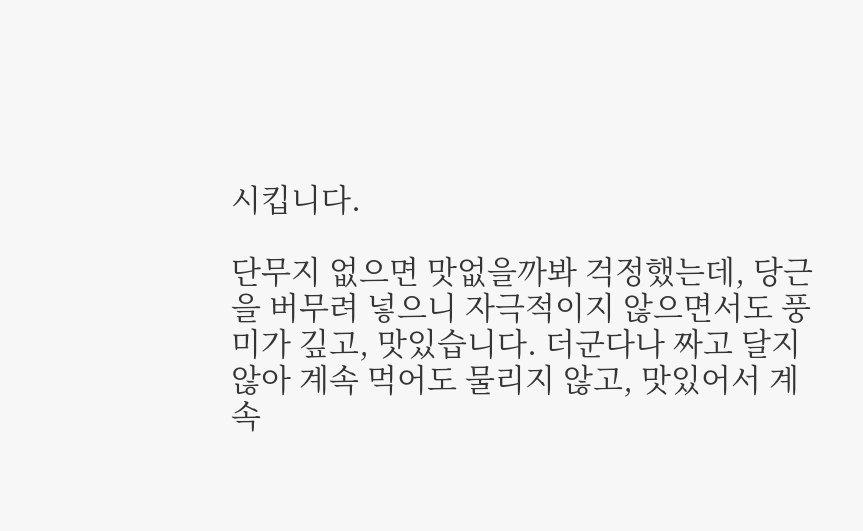시킵니다.

단무지 없으면 맛없을까봐 걱정했는데, 당근을 버무려 넣으니 자극적이지 않으면서도 풍미가 깊고, 맛있습니다. 더군다나 짜고 달지 않아 계속 먹어도 물리지 않고, 맛있어서 계속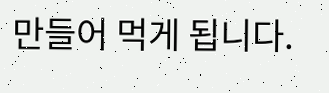만들어 먹게 됩니다.